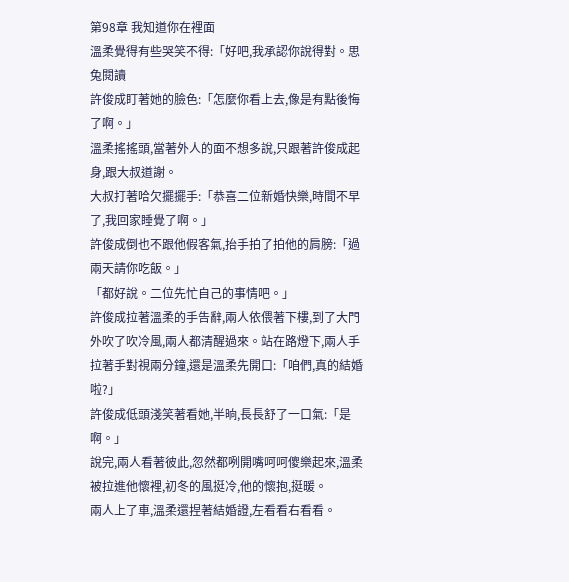第98章 我知道你在裡面
溫柔覺得有些哭笑不得:「好吧,我承認你說得對。思兔閱讀
許俊成盯著她的臉色:「怎麼你看上去,像是有點後悔了啊。」
溫柔搖搖頭,當著外人的面不想多說,只跟著許俊成起身,跟大叔道謝。
大叔打著哈欠擺擺手:「恭喜二位新婚快樂,時間不早了,我回家睡覺了啊。」
許俊成倒也不跟他假客氣,抬手拍了拍他的肩膀:「過兩天請你吃飯。」
「都好說。二位先忙自己的事情吧。」
許俊成拉著溫柔的手告辭,兩人依偎著下樓,到了大門外吹了吹冷風,兩人都清醒過來。站在路燈下,兩人手拉著手對視兩分鐘,還是溫柔先開口:「咱們,真的結婚啦?」
許俊成低頭淺笑著看她,半晌,長長舒了一口氣:「是啊。」
說完,兩人看著彼此,忽然都咧開嘴呵呵傻樂起來,溫柔被拉進他懷裡,初冬的風挺冷,他的懷抱,挺暖。
兩人上了車,溫柔還捏著結婚證,左看看右看看。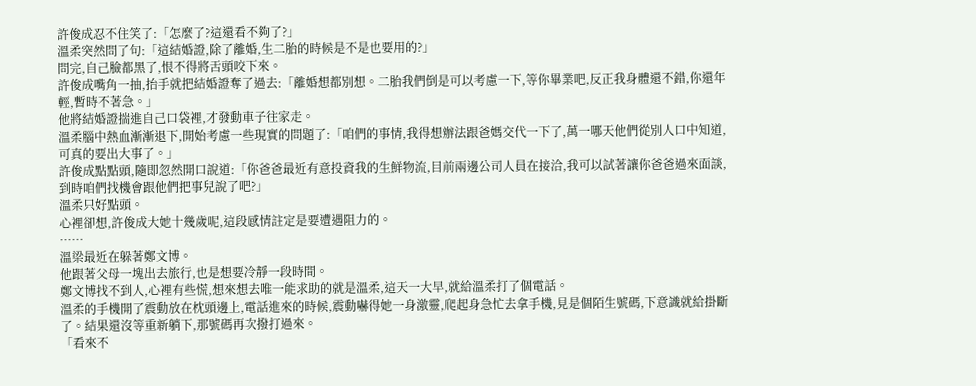許俊成忍不住笑了:「怎麼了?這還看不夠了?」
溫柔突然問了句:「這結婚證,除了離婚,生二胎的時候是不是也要用的?」
問完,自己臉都黑了,恨不得將舌頭咬下來。
許俊成嘴角一抽,抬手就把結婚證奪了過去:「離婚想都別想。二胎我們倒是可以考慮一下,等你畢業吧,反正我身體還不錯,你還年輕,暫時不著急。」
他將結婚證揣進自己口袋裡,才發動車子往家走。
溫柔腦中熱血漸漸退下,開始考慮一些現實的問題了:「咱們的事情,我得想辦法跟爸媽交代一下了,萬一哪天他們從別人口中知道,可真的要出大事了。」
許俊成點點頭,隨即忽然開口說道:「你爸爸最近有意投資我的生鮮物流,目前兩邊公司人員在接洽,我可以試著讓你爸爸過來面談,到時咱們找機會跟他們把事兒說了吧?」
溫柔只好點頭。
心裡卻想,許俊成大她十幾歲呢,這段感情註定是要遭遇阻力的。
……
溫梁最近在躲著鄭文博。
他跟著父母一塊出去旅行,也是想要冷靜一段時間。
鄭文博找不到人,心裡有些慌,想來想去唯一能求助的就是溫柔,這天一大早,就給溫柔打了個電話。
溫柔的手機開了震動放在枕頭邊上,電話進來的時候,震動嚇得她一身激靈,爬起身急忙去拿手機,見是個陌生號碼,下意識就給掛斷了。結果還沒等重新躺下,那號碼再次撥打過來。
「看來不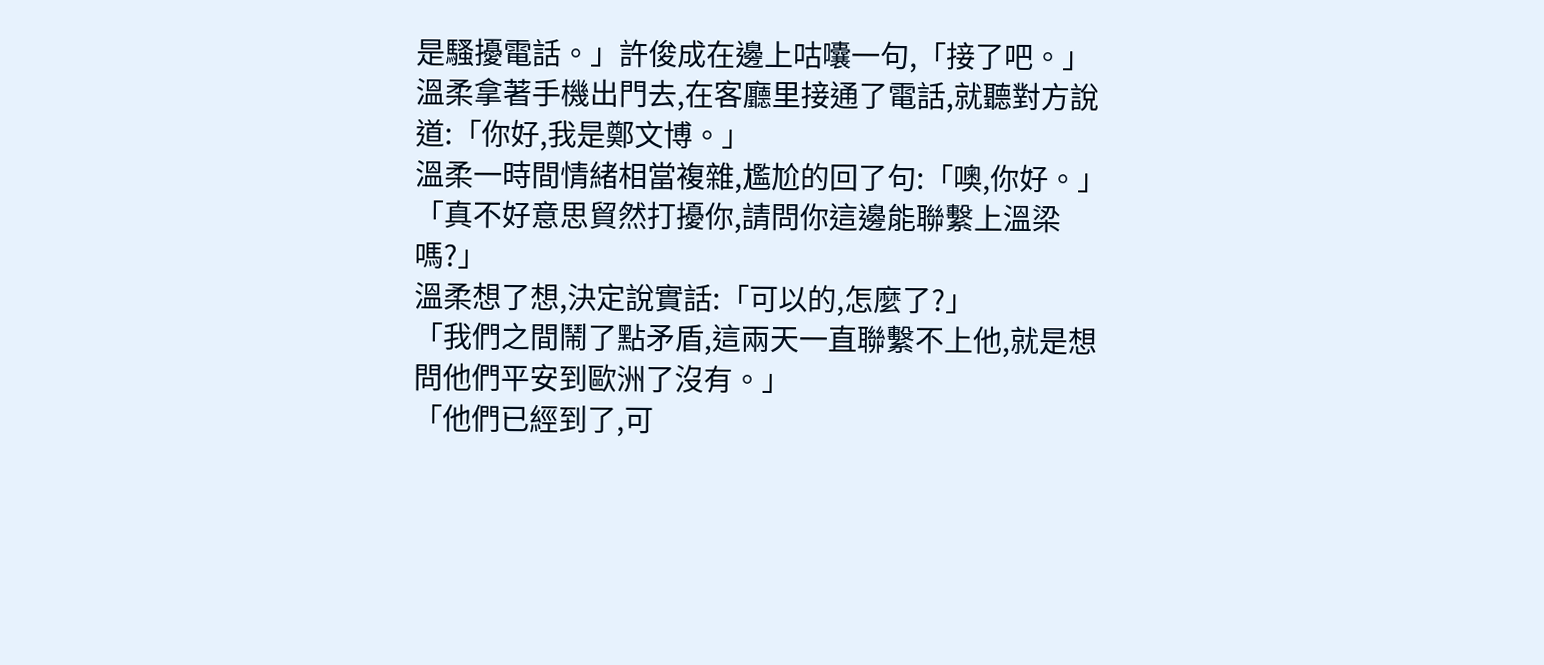是騷擾電話。」許俊成在邊上咕囔一句,「接了吧。」
溫柔拿著手機出門去,在客廳里接通了電話,就聽對方說道:「你好,我是鄭文博。」
溫柔一時間情緒相當複雜,尷尬的回了句:「噢,你好。」
「真不好意思貿然打擾你,請問你這邊能聯繫上溫梁嗎?」
溫柔想了想,決定說實話:「可以的,怎麼了?」
「我們之間鬧了點矛盾,這兩天一直聯繫不上他,就是想問他們平安到歐洲了沒有。」
「他們已經到了,可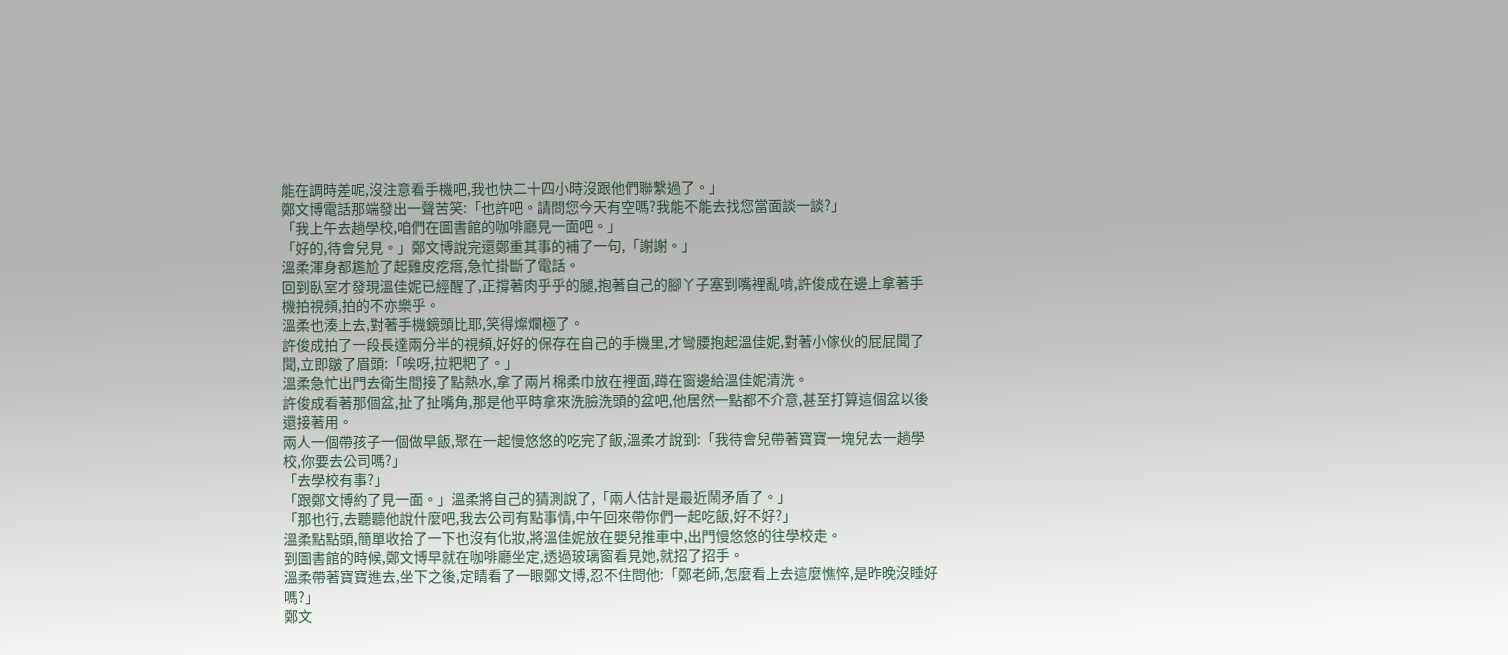能在調時差呢,沒注意看手機吧,我也快二十四小時沒跟他們聯繫過了。」
鄭文博電話那端發出一聲苦笑:「也許吧。請問您今天有空嗎?我能不能去找您當面談一談?」
「我上午去趟學校,咱們在圖書館的咖啡廳見一面吧。」
「好的,待會兒見。」鄭文博說完還鄭重其事的補了一句,「謝謝。」
溫柔渾身都尷尬了起雞皮疙瘩,急忙掛斷了電話。
回到臥室才發現溫佳妮已經醒了,正撐著肉乎乎的腿,抱著自己的腳丫子塞到嘴裡亂啃,許俊成在邊上拿著手機拍視頻,拍的不亦樂乎。
溫柔也湊上去,對著手機鏡頭比耶,笑得燦爛極了。
許俊成拍了一段長達兩分半的視頻,好好的保存在自己的手機里,才彎腰抱起溫佳妮,對著小傢伙的屁屁聞了聞,立即皺了眉頭:「唉呀,拉粑粑了。」
溫柔急忙出門去衛生間接了點熱水,拿了兩片棉柔巾放在裡面,蹲在窗邊給溫佳妮清洗。
許俊成看著那個盆,扯了扯嘴角,那是他平時拿來洗臉洗頭的盆吧,他居然一點都不介意,甚至打算這個盆以後還接著用。
兩人一個帶孩子一個做早飯,聚在一起慢悠悠的吃完了飯,溫柔才說到:「我待會兒帶著寶寶一塊兒去一趟學校,你要去公司嗎?」
「去學校有事?」
「跟鄭文博約了見一面。」溫柔將自己的猜測說了,「兩人估計是最近鬧矛盾了。」
「那也行,去聽聽他說什麼吧,我去公司有點事情,中午回來帶你們一起吃飯,好不好?」
溫柔點點頭,簡單收拾了一下也沒有化妝,將溫佳妮放在嬰兒推車中,出門慢悠悠的往學校走。
到圖書館的時候,鄭文博早就在咖啡廳坐定,透過玻璃窗看見她,就招了招手。
溫柔帶著寶寶進去,坐下之後,定睛看了一眼鄭文博,忍不住問他:「鄭老師,怎麼看上去這麼憔悴,是昨晚沒睡好嗎?」
鄭文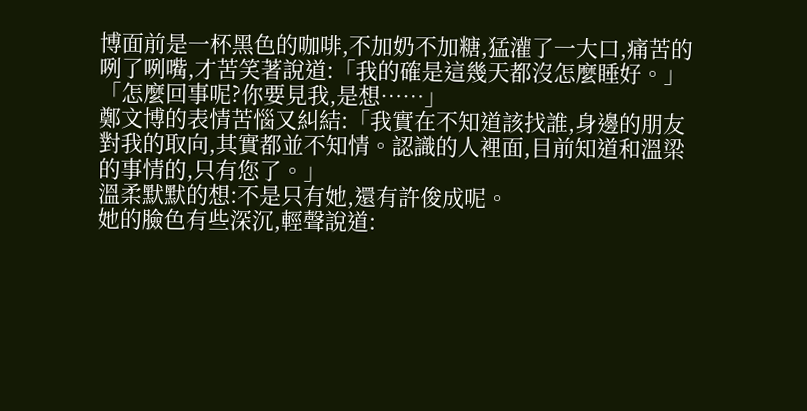博面前是一杯黑色的咖啡,不加奶不加糖,猛灌了一大口,痛苦的咧了咧嘴,才苦笑著說道:「我的確是這幾天都沒怎麼睡好。」
「怎麼回事呢?你要見我,是想……」
鄭文博的表情苦惱又糾結:「我實在不知道該找誰,身邊的朋友對我的取向,其實都並不知情。認識的人裡面,目前知道和溫梁的事情的,只有您了。」
溫柔默默的想:不是只有她,還有許俊成呢。
她的臉色有些深沉,輕聲說道: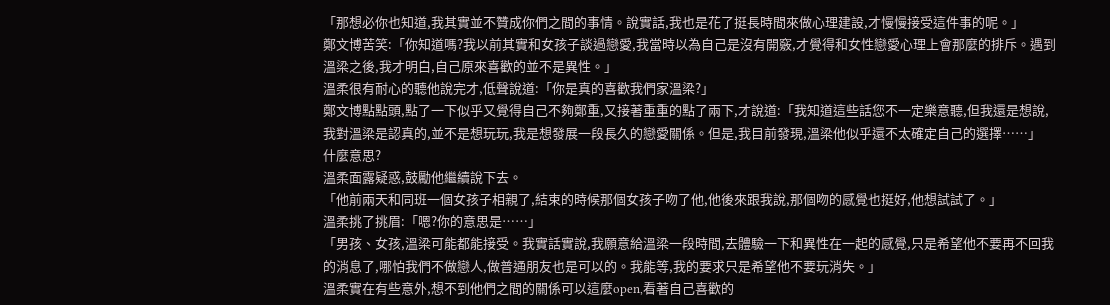「那想必你也知道,我其實並不贊成你們之間的事情。說實話,我也是花了挺長時間來做心理建設,才慢慢接受這件事的呢。」
鄭文博苦笑:「你知道嗎?我以前其實和女孩子談過戀愛,我當時以為自己是沒有開竅,才覺得和女性戀愛心理上會那麼的排斥。遇到溫梁之後,我才明白,自己原來喜歡的並不是異性。」
溫柔很有耐心的聽他說完才,低聲說道:「你是真的喜歡我們家溫梁?」
鄭文博點點頭,點了一下似乎又覺得自己不夠鄭重,又接著重重的點了兩下,才說道:「我知道這些話您不一定樂意聽,但我還是想說,我對溫梁是認真的,並不是想玩玩,我是想發展一段長久的戀愛關係。但是,我目前發現,溫梁他似乎還不太確定自己的選擇……」
什麼意思?
溫柔面露疑惑,鼓勵他繼續說下去。
「他前兩天和同班一個女孩子相親了,結束的時候那個女孩子吻了他,他後來跟我說,那個吻的感覺也挺好,他想試試了。」
溫柔挑了挑眉:「嗯?你的意思是……」
「男孩、女孩,溫梁可能都能接受。我實話實說,我願意給溫梁一段時間,去體驗一下和異性在一起的感覺,只是希望他不要再不回我的消息了,哪怕我們不做戀人,做普通朋友也是可以的。我能等,我的要求只是希望他不要玩消失。」
溫柔實在有些意外,想不到他們之間的關係可以這麼open,看著自己喜歡的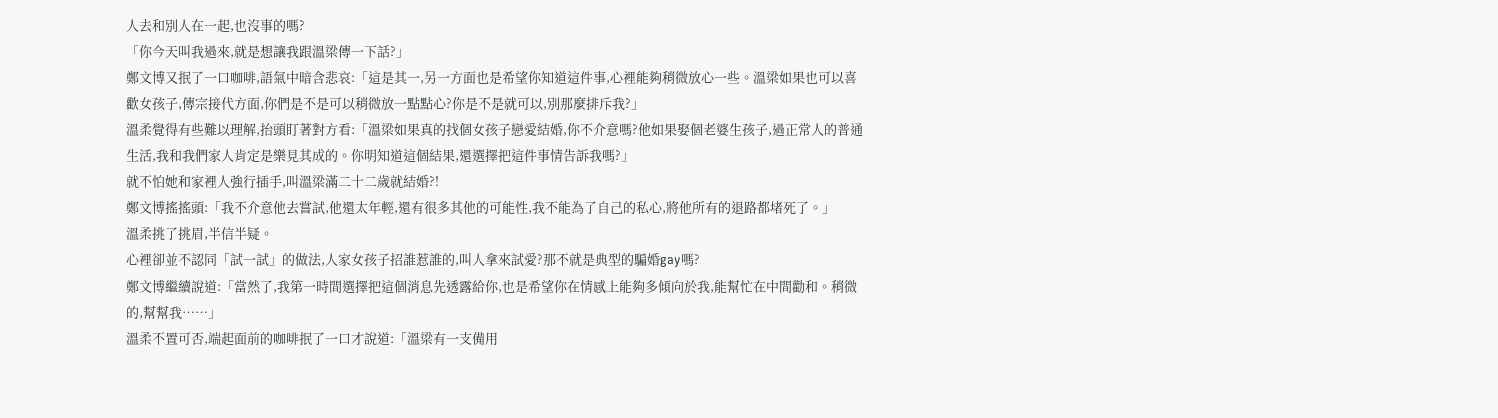人去和別人在一起,也沒事的嗎?
「你今天叫我過來,就是想讓我跟溫梁傳一下話?」
鄭文博又抿了一口咖啡,語氣中暗含悲哀:「這是其一,另一方面也是希望你知道這件事,心裡能夠稍微放心一些。溫梁如果也可以喜歡女孩子,傳宗接代方面,你們是不是可以稍微放一點點心?你是不是就可以,別那麼排斥我?」
溫柔覺得有些難以理解,抬頭盯著對方看:「溫梁如果真的找個女孩子戀愛結婚,你不介意嗎?他如果娶個老婆生孩子,過正常人的普通生活,我和我們家人肯定是樂見其成的。你明知道這個結果,還選擇把這件事情告訴我嗎?」
就不怕她和家裡人強行插手,叫溫梁滿二十二歲就結婚?!
鄭文博搖搖頭:「我不介意他去嘗試,他還太年輕,還有很多其他的可能性,我不能為了自己的私心,將他所有的退路都堵死了。」
溫柔挑了挑眉,半信半疑。
心裡卻並不認同「試一試」的做法,人家女孩子招誰惹誰的,叫人拿來試愛?那不就是典型的騙婚gay嗎?
鄭文博繼續說道:「當然了,我第一時間選擇把這個消息先透露給你,也是希望你在情感上能夠多傾向於我,能幫忙在中間勸和。稍微的,幫幫我……」
溫柔不置可否,端起面前的咖啡抿了一口才說道:「溫梁有一支備用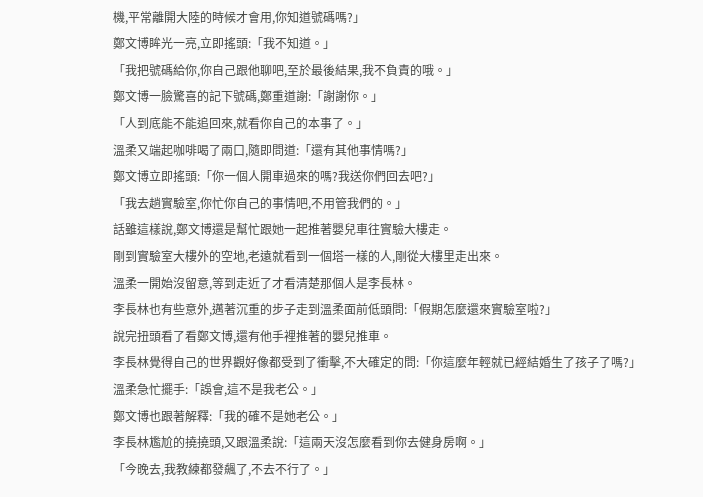機,平常離開大陸的時候才會用,你知道號碼嗎?」
鄭文博眸光一亮,立即搖頭:「我不知道。」
「我把號碼給你,你自己跟他聊吧,至於最後結果,我不負責的哦。」
鄭文博一臉驚喜的記下號碼,鄭重道謝:「謝謝你。」
「人到底能不能追回來,就看你自己的本事了。」
溫柔又端起咖啡喝了兩口,隨即問道:「還有其他事情嗎?」
鄭文博立即搖頭:「你一個人開車過來的嗎?我送你們回去吧?」
「我去趟實驗室,你忙你自己的事情吧,不用管我們的。」
話雖這樣說,鄭文博還是幫忙跟她一起推著嬰兒車往實驗大樓走。
剛到實驗室大樓外的空地,老遠就看到一個塔一樣的人,剛從大樓里走出來。
溫柔一開始沒留意,等到走近了才看清楚那個人是李長林。
李長林也有些意外,邁著沉重的步子走到溫柔面前低頭問:「假期怎麼還來實驗室啦?」
說完扭頭看了看鄭文博,還有他手裡推著的嬰兒推車。
李長林覺得自己的世界觀好像都受到了衝擊,不大確定的問:「你這麼年輕就已經結婚生了孩子了嗎?」
溫柔急忙擺手:「誤會,這不是我老公。」
鄭文博也跟著解釋:「我的確不是她老公。」
李長林尷尬的撓撓頭,又跟溫柔說:「這兩天沒怎麼看到你去健身房啊。」
「今晚去,我教練都發飆了,不去不行了。」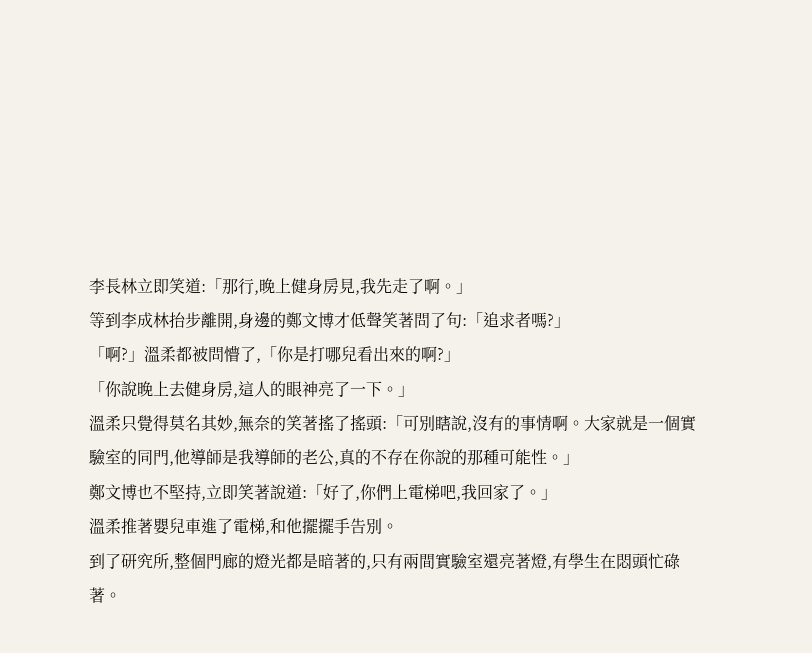李長林立即笑道:「那行,晚上健身房見,我先走了啊。」
等到李成林抬步離開,身邊的鄭文博才低聲笑著問了句:「追求者嗎?」
「啊?」溫柔都被問懵了,「你是打哪兒看出來的啊?」
「你說晚上去健身房,這人的眼神亮了一下。」
溫柔只覺得莫名其妙,無奈的笑著搖了搖頭:「可別瞎說,沒有的事情啊。大家就是一個實驗室的同門,他導師是我導師的老公,真的不存在你說的那種可能性。」
鄭文博也不堅持,立即笑著說道:「好了,你們上電梯吧,我回家了。」
溫柔推著嬰兒車進了電梯,和他擺擺手告別。
到了研究所,整個門廊的燈光都是暗著的,只有兩間實驗室還亮著燈,有學生在悶頭忙碌著。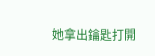她拿出鑰匙打開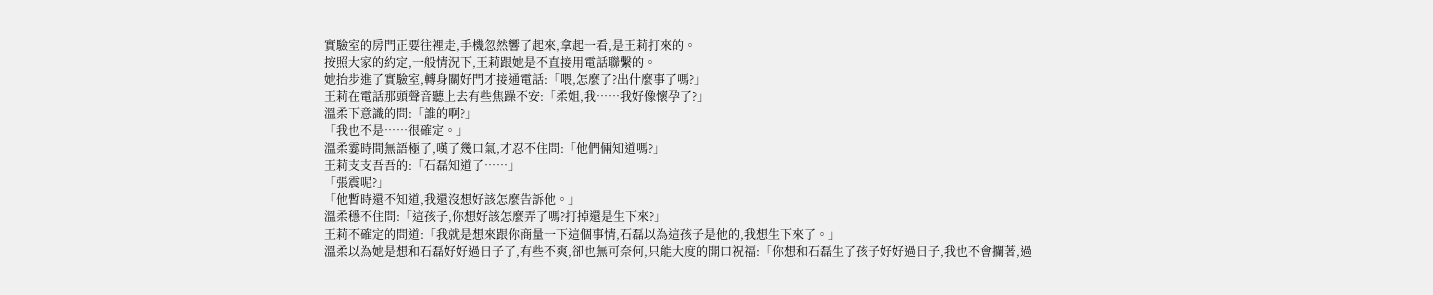實驗室的房門正要往裡走,手機忽然響了起來,拿起一看,是王莉打來的。
按照大家的約定,一般情況下,王莉跟她是不直接用電話聯繫的。
她抬步進了實驗室,轉身關好門才接通電話:「喂,怎麼了?出什麼事了嗎?」
王莉在電話那頭聲音聽上去有些焦躁不安:「柔姐,我……我好像懷孕了?」
溫柔下意識的問:「誰的啊?」
「我也不是……很確定。」
溫柔霎時間無語極了,嘆了幾口氣,才忍不住問:「他們倆知道嗎?」
王莉支支吾吾的:「石磊知道了……」
「張震呢?」
「他暫時還不知道,我還沒想好該怎麼告訴他。」
溫柔穩不住問:「這孩子,你想好該怎麼弄了嗎?打掉還是生下來?」
王莉不確定的問道:「我就是想來跟你商量一下這個事情,石磊以為這孩子是他的,我想生下來了。」
溫柔以為她是想和石磊好好過日子了,有些不爽,卻也無可奈何,只能大度的開口祝福:「你想和石磊生了孩子好好過日子,我也不會攔著,過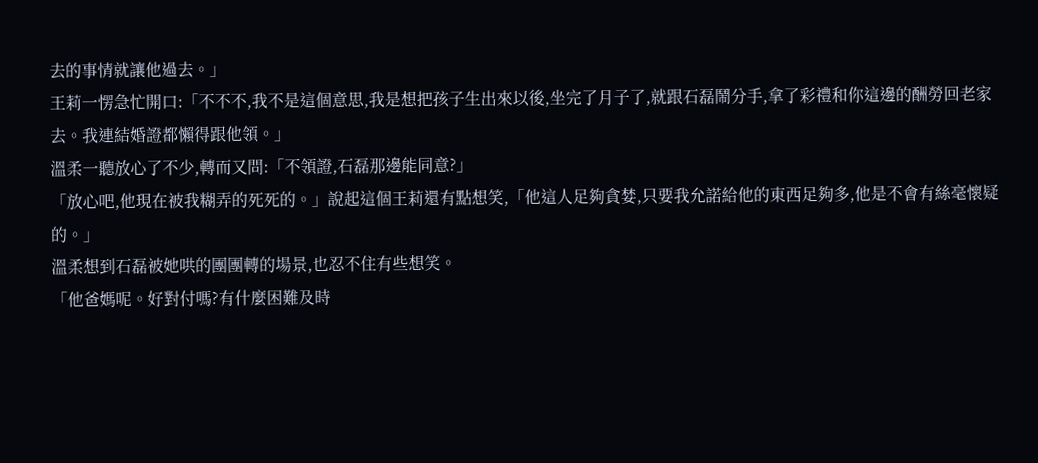去的事情就讓他過去。」
王莉一愣急忙開口:「不不不,我不是這個意思,我是想把孩子生出來以後,坐完了月子了,就跟石磊鬧分手,拿了彩禮和你這邊的酬勞回老家去。我連結婚證都懶得跟他領。」
溫柔一聽放心了不少,轉而又問:「不領證,石磊那邊能同意?」
「放心吧,他現在被我糊弄的死死的。」說起這個王莉還有點想笑,「他這人足夠貪婪,只要我允諾給他的東西足夠多,他是不會有絲毫懷疑的。」
溫柔想到石磊被她哄的團團轉的場景,也忍不住有些想笑。
「他爸媽呢。好對付嗎?有什麼困難及時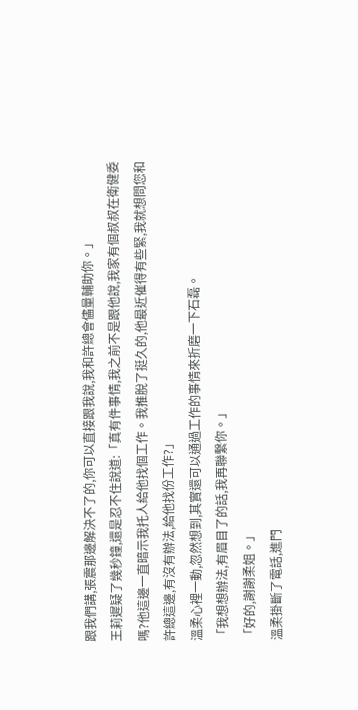跟我們講,張震那邊解決不了的,你可以直接跟我說,我和許總會儘量輔助你。」
王莉遲疑了幾秒鐘,還是忍不住說道:「真有件事情,我之前不是跟他說,我家有個叔叔在衛健委嗎?他這邊一直暗示我托人給他找個工作。我推脫了挺久的,他最近催得有些緊,我就想問您和許總這邊,有沒有辦法,給他找份工作?」
溫柔心裡一動,忽然想到,其實還可以通過工作的事情來折磨一下石磊。
「我想想辦法,有眉目了的話,我再聯繫你。」
「好的,謝謝柔姐。」
溫柔掛斷了電話,進門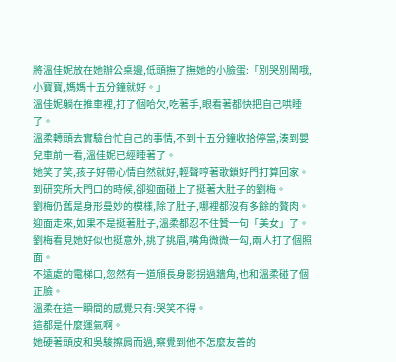將溫佳妮放在她辦公桌邊,低頭撫了撫她的小臉蛋:「別哭別鬧哦,小寶寶,媽媽十五分鐘就好。」
溫佳妮躺在推車裡,打了個哈欠,吃著手,眼看著都快把自己哄睡了。
溫柔轉頭去實驗台忙自己的事情,不到十五分鐘收拾停當,湊到嬰兒車前一看,溫佳妮已經睡著了。
她笑了笑,孩子好帶心情自然就好,輕聲哼著歌鎖好門打算回家。
到研究所大門口的時候,卻迎面碰上了挺著大肚子的劉梅。
劉梅仍舊是身形曼妙的模樣,除了肚子,哪裡都沒有多餘的贅肉。
迎面走來,如果不是挺著肚子,溫柔都忍不住贊一句「美女」了。
劉梅看見她好似也挺意外,挑了挑眉,嘴角微微一勾,兩人打了個照面。
不遠處的電梯口,忽然有一道頎長身影拐過牆角,也和溫柔碰了個正臉。
溫柔在這一瞬間的感覺只有:哭笑不得。
這都是什麼運氣啊。
她硬著頭皮和吳駿擦肩而過,察覺到他不怎麼友善的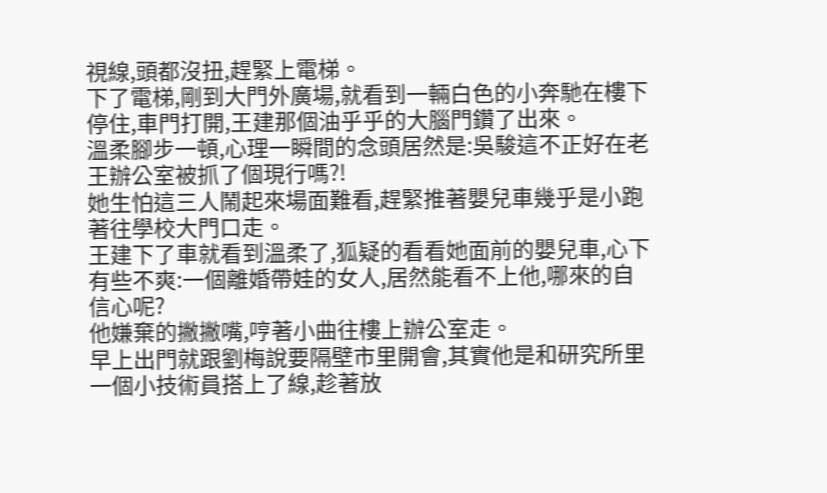視線,頭都沒扭,趕緊上電梯。
下了電梯,剛到大門外廣場,就看到一輛白色的小奔馳在樓下停住,車門打開,王建那個油乎乎的大腦門鑽了出來。
溫柔腳步一頓,心理一瞬間的念頭居然是:吳駿這不正好在老王辦公室被抓了個現行嗎?!
她生怕這三人鬧起來場面難看,趕緊推著嬰兒車幾乎是小跑著往學校大門口走。
王建下了車就看到溫柔了,狐疑的看看她面前的嬰兒車,心下有些不爽:一個離婚帶娃的女人,居然能看不上他,哪來的自信心呢?
他嫌棄的撇撇嘴,哼著小曲往樓上辦公室走。
早上出門就跟劉梅說要隔壁市里開會,其實他是和研究所里一個小技術員搭上了線,趁著放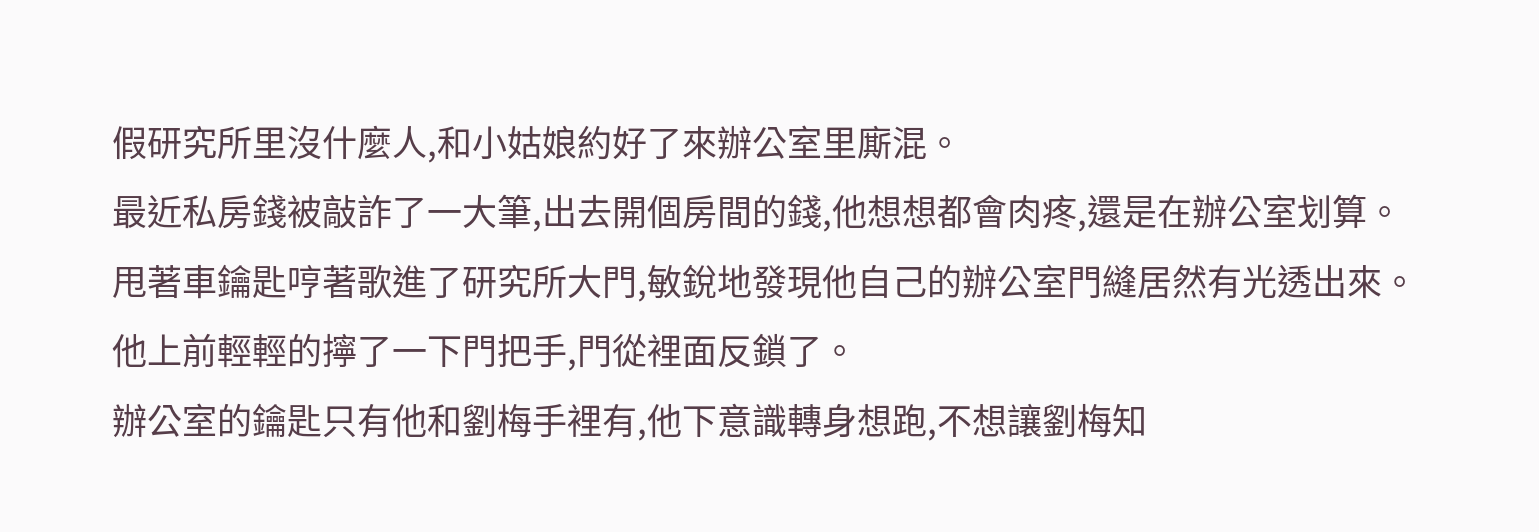假研究所里沒什麼人,和小姑娘約好了來辦公室里廝混。
最近私房錢被敲詐了一大筆,出去開個房間的錢,他想想都會肉疼,還是在辦公室划算。
甩著車鑰匙哼著歌進了研究所大門,敏銳地發現他自己的辦公室門縫居然有光透出來。
他上前輕輕的擰了一下門把手,門從裡面反鎖了。
辦公室的鑰匙只有他和劉梅手裡有,他下意識轉身想跑,不想讓劉梅知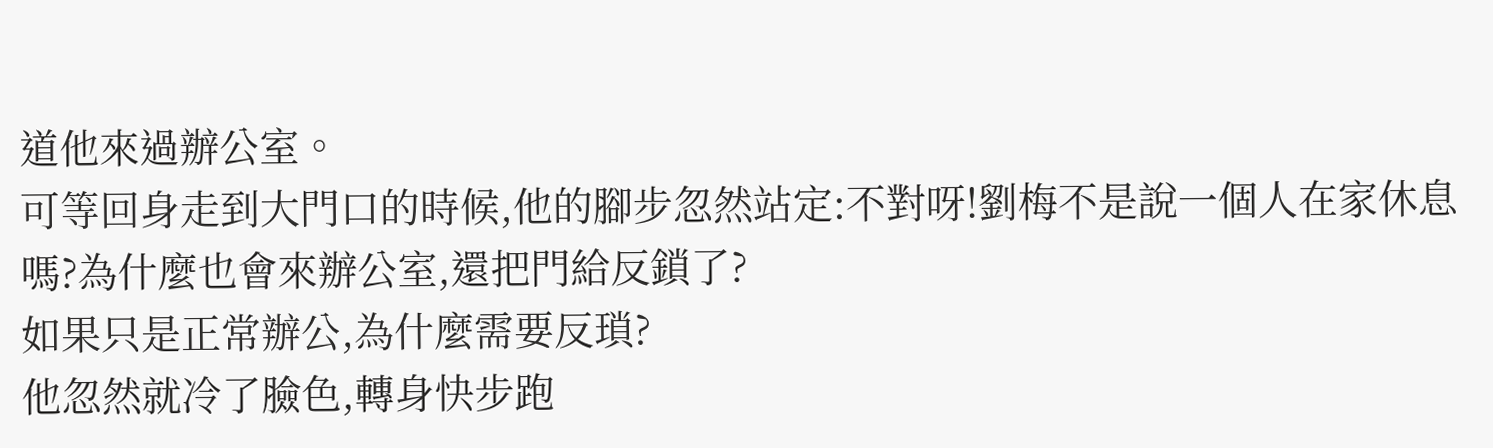道他來過辦公室。
可等回身走到大門口的時候,他的腳步忽然站定:不對呀!劉梅不是說一個人在家休息嗎?為什麼也會來辦公室,還把門給反鎖了?
如果只是正常辦公,為什麼需要反瑣?
他忽然就冷了臉色,轉身快步跑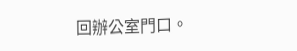回辦公室門口。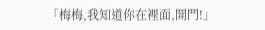「梅梅,我知道你在裡面,開門!」